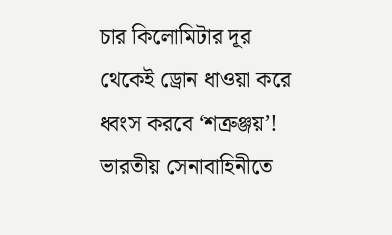চার কিলোমিটার দূর থেকেই ড্রোন ধাওয়া করে ধ্বংস করবে ‘শত্রুঞ্জয়’! ভারতীয় সেনাবাহিনীতে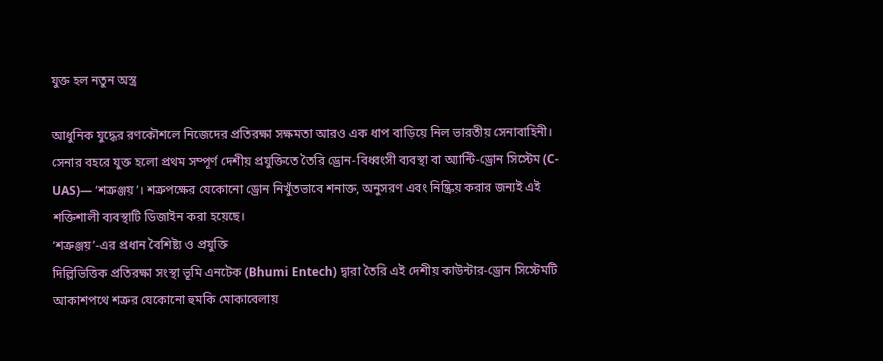যুক্ত হল নতুন অস্ত্র

আধুনিক যুদ্ধের রণকৌশলে নিজেদের প্রতিরক্ষা সক্ষমতা আরও এক ধাপ বাড়িয়ে নিল ভারতীয় সেনাবাহিনী। সেনার বহরে যুক্ত হলো প্রথম সম্পূর্ণ দেশীয় প্রযুক্তিতে তৈরি ড্রোন-বিধ্বংসী ব্যবস্থা বা অ্যান্টি-ড্রোন সিস্টেম (C-UAS)— ‘শত্রুঞ্জয়’। শত্রুপক্ষের যেকোনো ড্রোন নিখুঁতভাবে শনাক্ত, অনুসরণ এবং নিষ্ক্রিয় করার জন্যই এই শক্তিশালী ব্যবস্থাটি ডিজাইন করা হয়েছে।
‘শত্রুঞ্জয়’-এর প্রধান বৈশিষ্ট্য ও প্রযুক্তি
দিল্লিভিত্তিক প্রতিরক্ষা সংস্থা ভূমি এনটেক (Bhumi Entech) দ্বারা তৈরি এই দেশীয় কাউন্টার-ড্রোন সিস্টেমটি আকাশপথে শত্রুর যেকোনো হুমকি মোকাবেলায়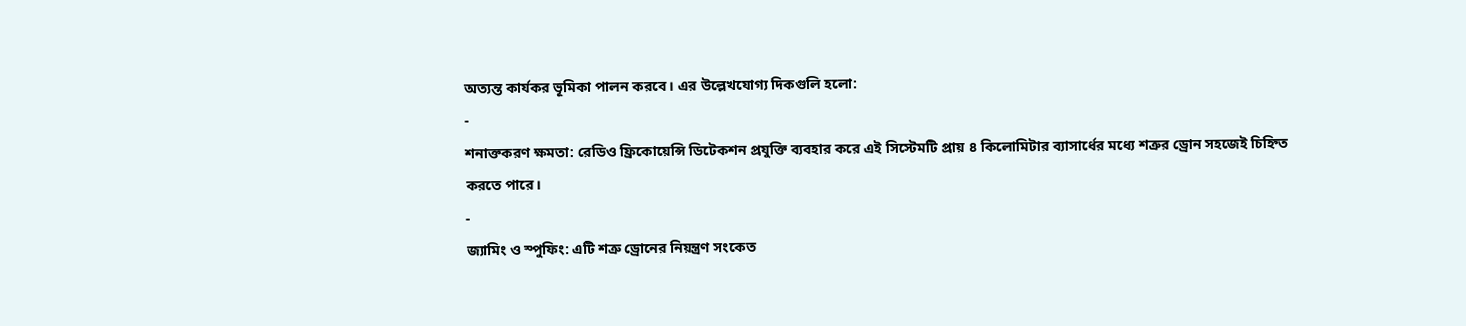অত্যন্ত কার্যকর ভূমিকা পালন করবে। এর উল্লেখযোগ্য দিকগুলি হলো:
-
শনাক্তকরণ ক্ষমতা: রেডিও ফ্রিকোয়েন্সি ডিটেকশন প্রযুক্তি ব্যবহার করে এই সিস্টেমটি প্রায় ৪ কিলোমিটার ব্যাসার্ধের মধ্যে শত্রুর ড্রোন সহজেই চিহ্নিত করতে পারে।
-
জ্যামিং ও স্পুফিং: এটি শত্রু ড্রোনের নিয়ন্ত্রণ সংকেত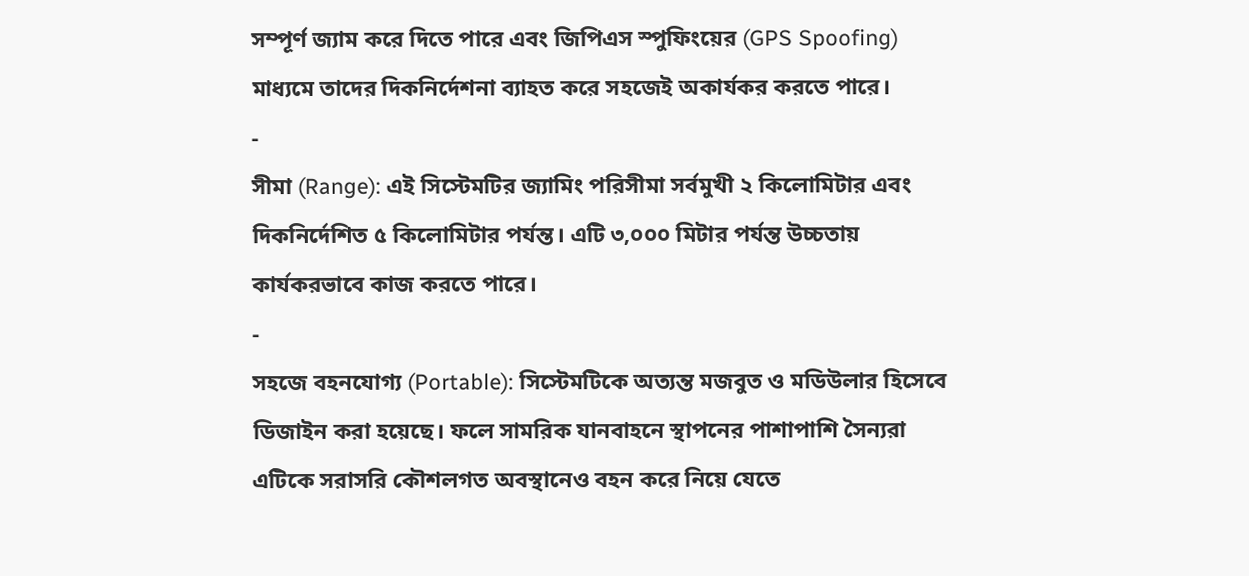সম্পূর্ণ জ্যাম করে দিতে পারে এবং জিপিএস স্পুফিংয়ের (GPS Spoofing) মাধ্যমে তাদের দিকনির্দেশনা ব্যাহত করে সহজেই অকার্যকর করতে পারে।
-
সীমা (Range): এই সিস্টেমটির জ্যামিং পরিসীমা সর্বমুখী ২ কিলোমিটার এবং দিকনির্দেশিত ৫ কিলোমিটার পর্যন্ত। এটি ৩,০০০ মিটার পর্যন্ত উচ্চতায় কার্যকরভাবে কাজ করতে পারে।
-
সহজে বহনযোগ্য (Portable): সিস্টেমটিকে অত্যন্ত মজবুত ও মডিউলার হিসেবে ডিজাইন করা হয়েছে। ফলে সামরিক যানবাহনে স্থাপনের পাশাপাশি সৈন্যরা এটিকে সরাসরি কৌশলগত অবস্থানেও বহন করে নিয়ে যেতে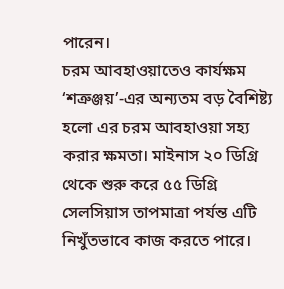পারেন।
চরম আবহাওয়াতেও কার্যক্ষম
‘শত্রুঞ্জয়’-এর অন্যতম বড় বৈশিষ্ট্য হলো এর চরম আবহাওয়া সহ্য করার ক্ষমতা। মাইনাস ২০ ডিগ্রি থেকে শুরু করে ৫৫ ডিগ্রি সেলসিয়াস তাপমাত্রা পর্যন্ত এটি নিখুঁতভাবে কাজ করতে পারে।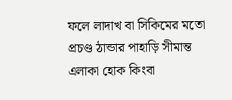ফলে লাদাখ বা সিকিমের মতো প্রচণ্ড ঠান্ডার পাহাড়ি সীমান্ত এলাকা হোক কিংবা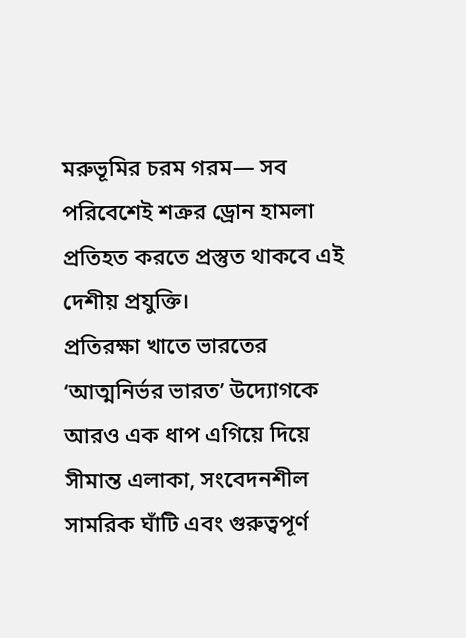মরুভূমির চরম গরম— সব পরিবেশেই শত্রুর ড্রোন হামলা প্রতিহত করতে প্রস্তুত থাকবে এই দেশীয় প্রযুক্তি।
প্রতিরক্ষা খাতে ভারতের ‘আত্মনির্ভর ভারত’ উদ্যোগকে আরও এক ধাপ এগিয়ে দিয়ে সীমান্ত এলাকা, সংবেদনশীল সামরিক ঘাঁটি এবং গুরুত্বপূর্ণ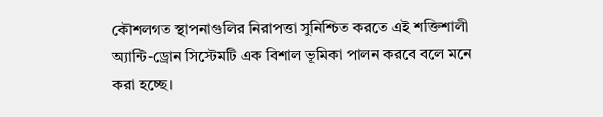কৌশলগত স্থাপনাগুলির নিরাপত্তা সুনিশ্চিত করতে এই শক্তিশালী অ্যান্টি-ড্রোন সিস্টেমটি এক বিশাল ভূমিকা পালন করবে বলে মনে করা হচ্ছে।